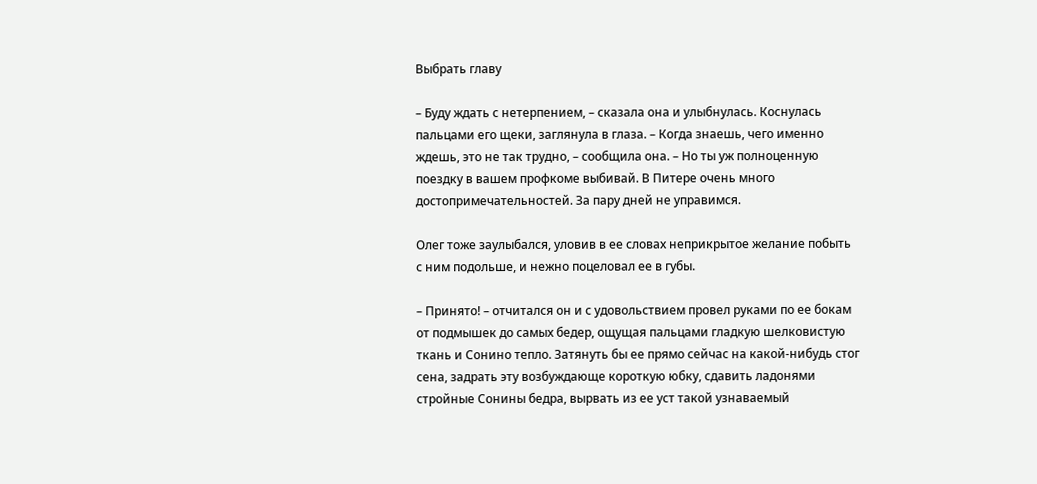Выбрать главу

– Буду ждать с нетерпением, – сказала она и улыбнулась. Коснулась пальцами его щеки, заглянула в глаза. – Когда знаешь, чего именно ждешь, это не так трудно, – сообщила она. – Но ты уж полноценную поездку в вашем профкоме выбивай. В Питере очень много достопримечательностей. За пару дней не управимся.

Олег тоже заулыбался, уловив в ее словах неприкрытое желание побыть с ним подольше, и нежно поцеловал ее в губы.

– Принято! – отчитался он и с удовольствием провел руками по ее бокам от подмышек до самых бедер, ощущая пальцами гладкую шелковистую ткань и Сонино тепло. Затянуть бы ее прямо сейчас на какой-нибудь стог сена, задрать эту возбуждающе короткую юбку, сдавить ладонями стройные Сонины бедра, вырвать из ее уст такой узнаваемый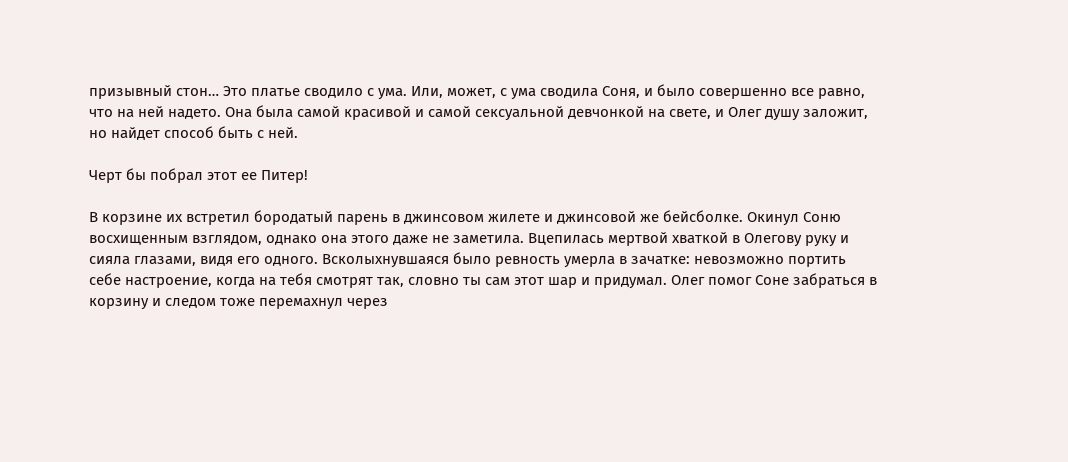призывный стон… Это платье сводило с ума. Или, может, с ума сводила Соня, и было совершенно все равно, что на ней надето. Она была самой красивой и самой сексуальной девчонкой на свете, и Олег душу заложит, но найдет способ быть с ней.

Черт бы побрал этот ее Питер!

В корзине их встретил бородатый парень в джинсовом жилете и джинсовой же бейсболке. Окинул Соню восхищенным взглядом, однако она этого даже не заметила. Вцепилась мертвой хваткой в Олегову руку и сияла глазами, видя его одного. Всколыхнувшаяся было ревность умерла в зачатке: невозможно портить себе настроение, когда на тебя смотрят так, словно ты сам этот шар и придумал. Олег помог Соне забраться в корзину и следом тоже перемахнул через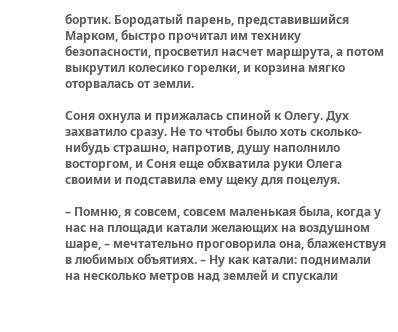бортик. Бородатый парень, представившийся Марком, быстро прочитал им технику безопасности, просветил насчет маршрута, а потом выкрутил колесико горелки, и корзина мягко оторвалась от земли.

Соня охнула и прижалась спиной к Олегу. Дух захватило сразу. Не то чтобы было хоть сколько-нибудь страшно, напротив, душу наполнило восторгом, и Соня еще обхватила руки Олега своими и подставила ему щеку для поцелуя.

– Помню, я совсем, совсем маленькая была, когда у нас на площади катали желающих на воздушном шаре, – мечтательно проговорила она, блаженствуя в любимых объятиях. – Ну как катали: поднимали на несколько метров над землей и спускали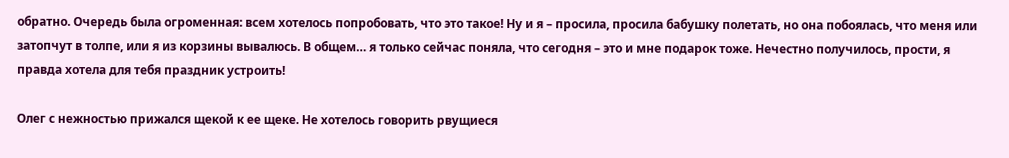обратно. Очередь была огроменная: всем хотелось попробовать, что это такое! Ну и я – просила, просила бабушку полетать, но она побоялась, что меня или затопчут в толпе, или я из корзины вывалюсь. В общем… я только сейчас поняла, что сегодня – это и мне подарок тоже. Нечестно получилось, прости, я правда хотела для тебя праздник устроить!

Олег с нежностью прижался щекой к ее щеке. Не хотелось говорить рвущиеся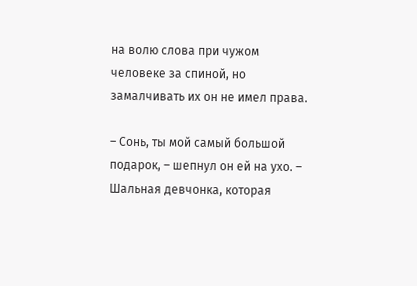на волю слова при чужом человеке за спиной, но замалчивать их он не имел права.

– Сонь, ты мой самый большой подарок, – шепнул он ей на ухо. – Шальная девчонка, которая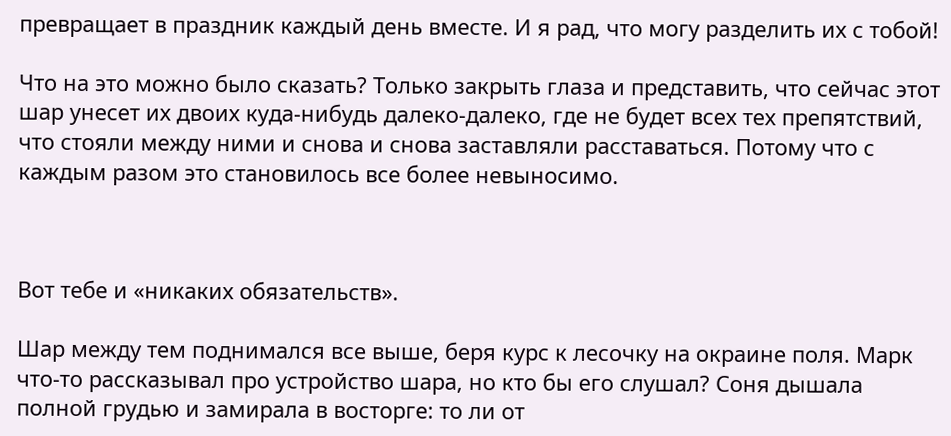превращает в праздник каждый день вместе. И я рад, что могу разделить их с тобой!

Что на это можно было сказать? Только закрыть глаза и представить, что сейчас этот шар унесет их двоих куда-нибудь далеко-далеко, где не будет всех тех препятствий, что стояли между ними и снова и снова заставляли расставаться. Потому что с каждым разом это становилось все более невыносимо.



Вот тебе и «никаких обязательств».

Шар между тем поднимался все выше, беря курс к лесочку на окраине поля. Марк что-то рассказывал про устройство шара, но кто бы его слушал? Соня дышала полной грудью и замирала в восторге: то ли от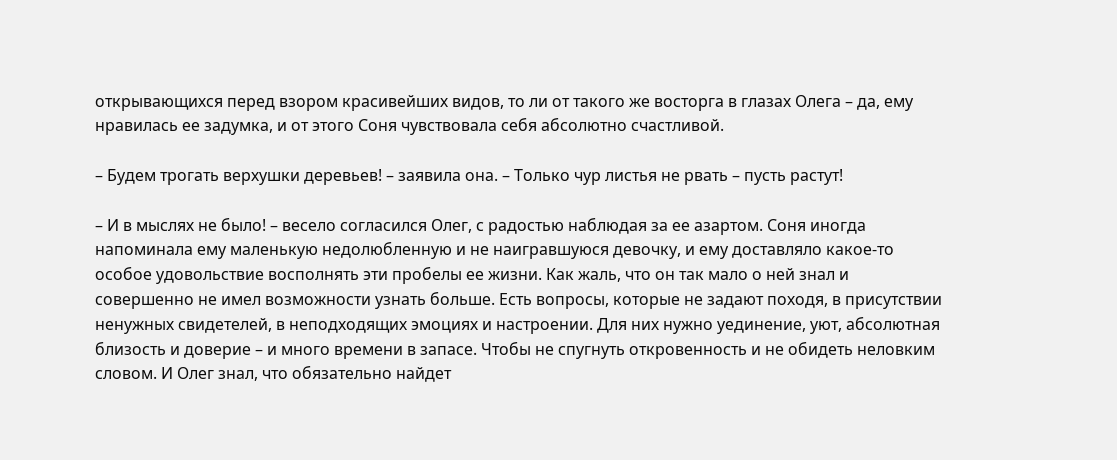открывающихся перед взором красивейших видов, то ли от такого же восторга в глазах Олега – да, ему нравилась ее задумка, и от этого Соня чувствовала себя абсолютно счастливой.

– Будем трогать верхушки деревьев! – заявила она. – Только чур листья не рвать – пусть растут!

– И в мыслях не было! – весело согласился Олег, с радостью наблюдая за ее азартом. Соня иногда напоминала ему маленькую недолюбленную и не наигравшуюся девочку, и ему доставляло какое-то особое удовольствие восполнять эти пробелы ее жизни. Как жаль, что он так мало о ней знал и совершенно не имел возможности узнать больше. Есть вопросы, которые не задают походя, в присутствии ненужных свидетелей, в неподходящих эмоциях и настроении. Для них нужно уединение, уют, абсолютная близость и доверие – и много времени в запасе. Чтобы не спугнуть откровенность и не обидеть неловким словом. И Олег знал, что обязательно найдет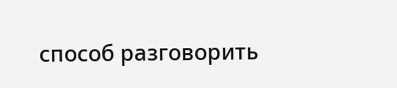способ разговорить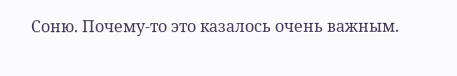Соню. Почему-то это казалось очень важным.